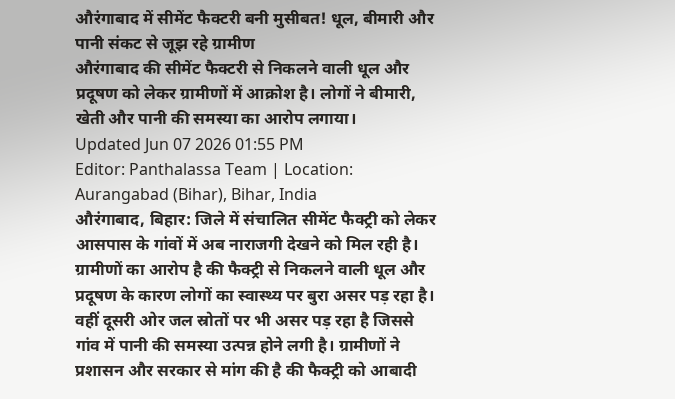औरंगाबाद में सीमेंट फैक्टरी बनी मुसीबत! धूल, बीमारी और पानी संकट से जूझ रहे ग्रामीण
औरंगाबाद की सीमेंट फैक्टरी से निकलने वाली धूल और प्रदूषण को लेकर ग्रामीणों में आक्रोश है। लोगों ने बीमारी, खेती और पानी की समस्या का आरोप लगाया।
Updated Jun 07 2026 01:55 PM
Editor: Panthalassa Team | Location: Aurangabad (Bihar), Bihar, India
औरंगाबाद, बिहार: जिले में संचालित सीमेंट फैक्ट्री को लेकर आसपास के गांवों में अब नाराजगी देखने को मिल रही है। ग्रामीणों का आरोप है की फैक्ट्री से निकलने वाली धूल और प्रदूषण के कारण लोगों का स्वास्थ्य पर बुरा असर पड़ रहा है।
वहीं दूसरी ओर जल स्रोतों पर भी असर पड़ रहा है जिससे गांव में पानी की समस्या उत्पन्न होने लगी है। ग्रामीणों ने प्रशासन और सरकार से मांग की है की फैक्ट्री को आबादी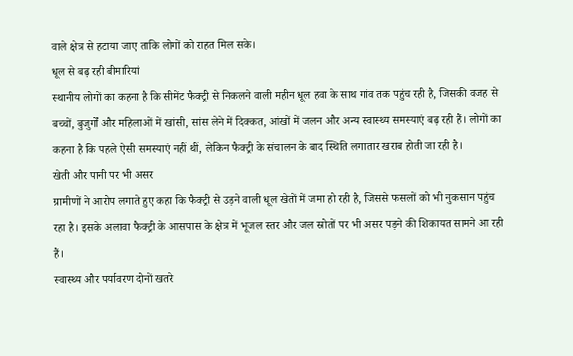वाले क्षेत्र से हटाया जाए ताकि लोगों को राहत मिल सके।
धूल से बढ़ रही बीमारियां
स्थानीय लोगों का कहना है कि सीमेंट फैक्ट्री से निकलने वाली महीन धूल हवा के साथ गांव तक पहुंच रही है, जिसकी वजह से बच्चों, बुजुर्गों और महिलाओं में खांसी, सांस लेने में दिक्कत, आंखों में जलन और अन्य स्वास्थ्य समस्याएं बढ़ रही हैं। लोगों का कहना है कि पहले ऐसी समस्याएं नहीं थीं, लेकिन फैक्ट्री के संचालन के बाद स्थिति लगातार खराब होती जा रही है।
खेती और पानी पर भी असर
ग्रामीणों ने आरोप लगाते हुए कहा कि फैक्ट्री से उड़ने वाली धूल खेतों में जमा हो रही है, जिससे फसलों को भी नुकसान पहुंच रहा है। इसके अलावा फैक्ट्री के आसपास के क्षेत्र में भूजल स्तर और जल स्रोतों पर भी असर पड़ने की शिकायत सामने आ रही हैं।
स्वास्थ्य और पर्यावरण दोनों खतरे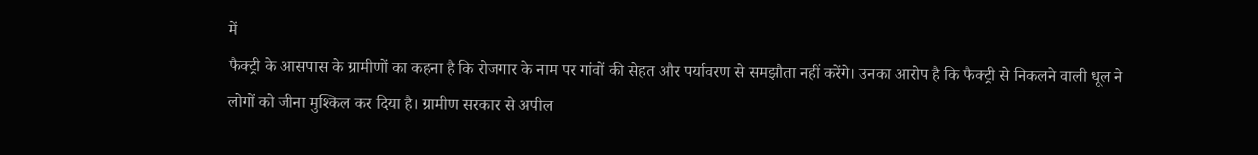में
फैक्ट्री के आसपास के ग्रामीणों का कहना है कि रोजगार के नाम पर गांवों की सेहत और पर्यावरण से समझौता नहीं करेंगे। उनका आरोप है कि फैक्ट्री से निकलने वाली धूल ने लोगों को जीना मुश्किल कर दिया है। ग्रामीण सरकार से अपील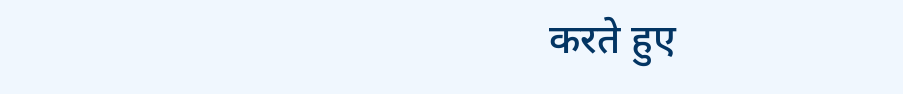करते हुए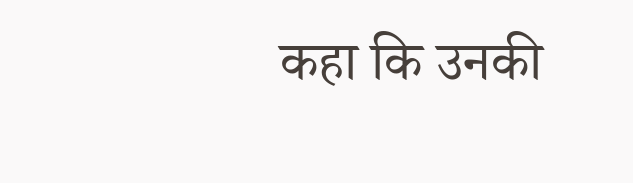कहा कि उनकी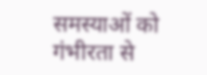समस्याओं को गंभीरता से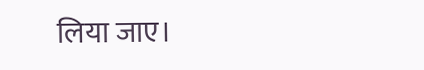लिया जाए।